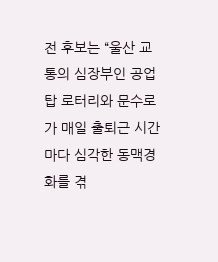전 후보는 “울산 교통의 심장부인 공업탑 로터리와 문수로가 매일 출퇴근 시간마다 심각한 동맥경화를 겪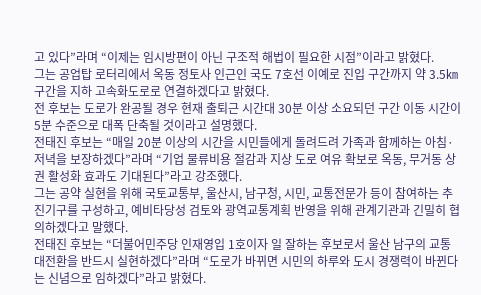고 있다”라며 “이제는 임시방편이 아닌 구조적 해법이 필요한 시점”이라고 밝혔다.
그는 공업탑 로터리에서 옥동 정토사 인근인 국도 7호선 이예로 진입 구간까지 약 3.5㎞ 구간을 지하 고속화도로로 연결하겠다고 밝혔다.
전 후보는 도로가 완공될 경우 현재 출퇴근 시간대 30분 이상 소요되던 구간 이동 시간이 5분 수준으로 대폭 단축될 것이라고 설명했다.
전태진 후보는 “매일 20분 이상의 시간을 시민들에게 돌려드려 가족과 함께하는 아침·저녁을 보장하겠다”라며 “기업 물류비용 절감과 지상 도로 여유 확보로 옥동, 무거동 상권 활성화 효과도 기대된다”라고 강조했다.
그는 공약 실현을 위해 국토교통부, 울산시, 남구청, 시민, 교통전문가 등이 참여하는 추진기구를 구성하고, 예비타당성 검토와 광역교통계획 반영을 위해 관계기관과 긴밀히 협의하겠다고 말했다.
전태진 후보는 “더불어민주당 인재영입 1호이자 일 잘하는 후보로서 울산 남구의 교통 대전환을 반드시 실현하겠다”라며 “도로가 바뀌면 시민의 하루와 도시 경쟁력이 바뀐다는 신념으로 임하겠다”라고 밝혔다.